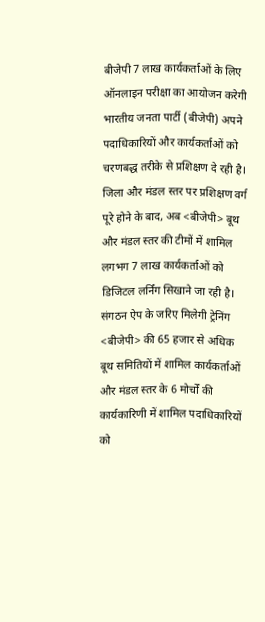बीजेपी 7 लाख कार्यकर्ताओं के लिए ऑनलाइन परीक्षा का आयोजन करेगी
भारतीय जनता पार्टी (बीजेपी) अपने पदाधिकारियों और कार्यकर्ताओं को चरणबद्ध तरीके से प्रशिक्षण दे रही है। जिला और मंडल स्तर पर प्रशिक्षण वर्ग पूरे होने के बाद, अब <बीजेपी> बूथ और मंडल स्तर की टीमों में शामिल लगभग 7 लाख कार्यकर्ताओं को डिजिटल लर्निंग सिखाने जा रही है।
संगठन ऐप के जरिए मिलेगी ट्रेनिंग
<बीजेपी> की 65 हजार से अधिक बूथ समितियों में शामिल कार्यकर्ताओं और मंडल स्तर के 6 मोर्चों की कार्यकारिणी में शामिल पदाधिकारियों को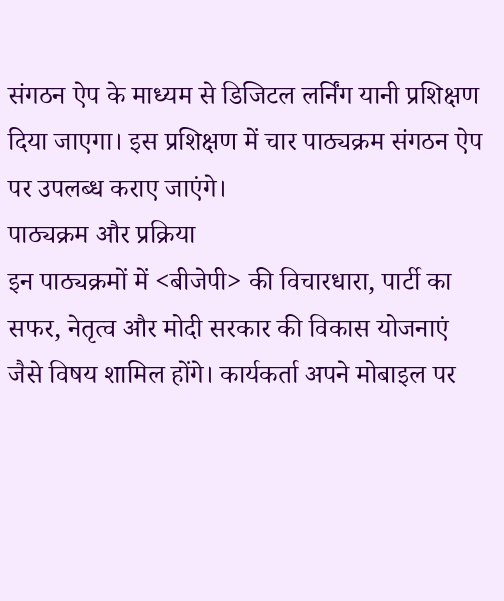संगठन ऐप के माध्यम से डिजिटल लर्निंग यानी प्रशिक्षण दिया जाएगा। इस प्रशिक्षण में चार पाठ्यक्रम संगठन ऐप पर उपलब्ध कराए जाएंगे।
पाठ्यक्रम और प्रक्रिया
इन पाठ्यक्रमों में <बीजेपी> की विचारधारा, पार्टी का सफर, नेतृत्व और मोदी सरकार की विकास योजनाएं जैसे विषय शामिल होंगे। कार्यकर्ता अपने मोबाइल पर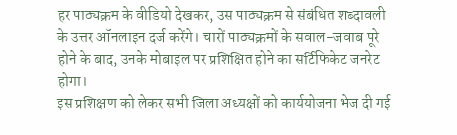हर पाठ्यक्रम के वीडियो देखकर, उस पाठ्यक्रम से संबंधित शब्दावली के उत्तर ऑनलाइन दर्ज करेंगे। चारों पाठ्यक्रमों के सवाल-जवाब पूरे होने के बाद, उनके मोबाइल पर प्रशिक्षित होने का सर्टिफिकेट जनरेट होगा।
इस प्रशिक्षण को लेकर सभी जिला अध्यक्षों को कार्ययोजना भेज दी गई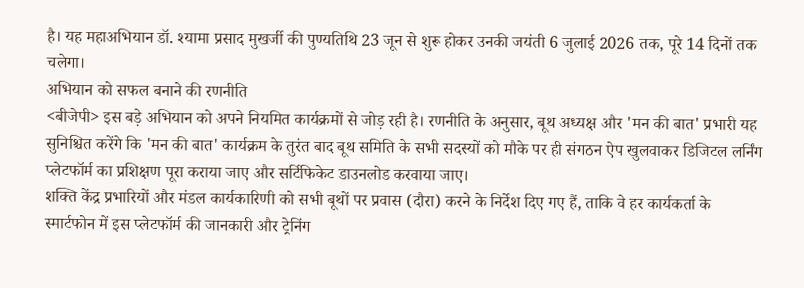है। यह महाअभियान डॉ. श्यामा प्रसाद मुखर्जी की पुण्यतिथि 23 जून से शुरू होकर उनकी जयंती 6 जुलाई 2026 तक, पूरे 14 दिनों तक चलेगा।
अभियान को सफल बनाने की रणनीति
<बीजेपी> इस बड़े अभियान को अपने नियमित कार्यक्रमों से जोड़ रही है। रणनीति के अनुसार, बूथ अध्यक्ष और 'मन की बात' प्रभारी यह सुनिश्चित करेंगे कि 'मन की बात' कार्यक्रम के तुरंत बाद बूथ समिति के सभी सदस्यों को मौके पर ही संगठन ऐप खुलवाकर डिजिटल लर्निंग प्लेटफॉर्म का प्रशिक्षण पूरा कराया जाए और सर्टिफिकेट डाउनलोड करवाया जाए।
शक्ति केंद्र प्रभारियों और मंडल कार्यकारिणी को सभी बूथों पर प्रवास (दौरा) करने के निर्देश दिए गए हैं, ताकि वे हर कार्यकर्ता के स्मार्टफोन में इस प्लेटफॉर्म की जानकारी और ट्रेनिंग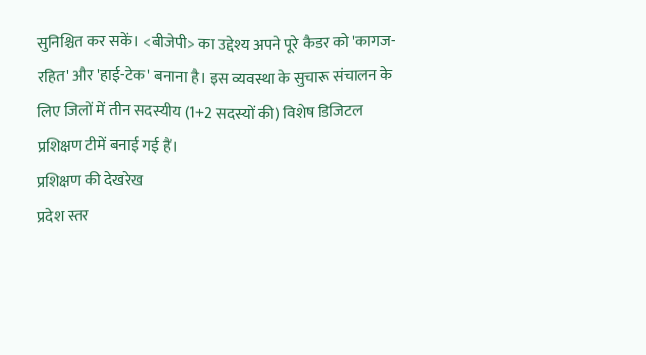सुनिश्चित कर सकें। <बीजेपी> का उद्देश्य अपने पूरे कैडर को 'कागज-रहित' और 'हाई-टेक' बनाना है। इस व्यवस्था के सुचारू संचालन के लिए जिलों में तीन सदस्यीय (1+2 सदस्यों की) विशेष डिजिटल प्रशिक्षण टीमें बनाई गई हैं।
प्रशिक्षण की देखरेख
प्रदेश स्तर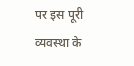पर इस पूरी व्यवस्था के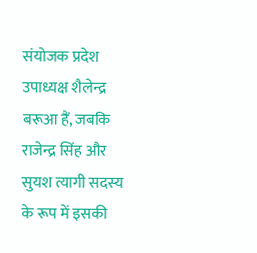संयोजक प्रदेश उपाध्यक्ष शैलेन्द्र बरूआ हैं, जबकि राजेन्द्र सिंह और सुयश त्यागी सदस्य के रूप में इसकी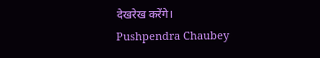देखरेख करेंगे।
Pushpendra Chaubey